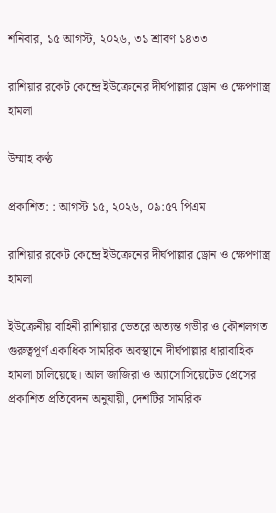শনিবার, ১৫ আগস্ট, ২০২৬, ৩১ শ্রাবণ ১৪৩৩

রাশিয়ার রকেট কেন্দ্রে ইউক্রেনের দীর্ঘপাল্লার ড্রোন ও ক্ষেপণাস্ত্র হামলা

উম্মাহ কণ্ঠ

প্রকাশিত: : আগস্ট ১৫, ২০২৬, ০৯:৫৭ পিএম

রাশিয়ার রকেট কেন্দ্রে ইউক্রেনের দীর্ঘপাল্লার ড্রোন ও ক্ষেপণাস্ত্র হামলা

ইউক্রেনীয় বাহিনী রাশিয়ার ভেতরে অত্যন্ত গভীর ও কৌশলগত গুরুত্বপূর্ণ একাধিক সামরিক অবস্থানে দীর্ঘপাল্লার ধারাবাহিক হামলা চালিয়েছে। আল জাজিরা ও অ্যাসোসিয়েটেড প্রেসের প্রকাশিত প্রতিবেদন অনুযায়ী, দেশটির সামরিক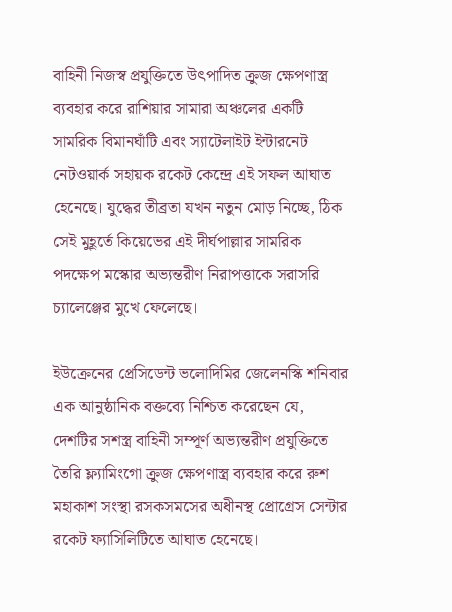বাহিনী নিজস্ব প্রযুক্তিতে উৎপাদিত ক্রুজ ক্ষেপণাস্ত্র ব্যবহার করে রাশিয়ার সামারা অঞ্চলের একটি সামরিক বিমানঘাঁটি এবং স্যাটেলাইট ইন্টারনেট নেটওয়ার্ক সহায়ক রকেট কেন্দ্রে এই সফল আঘাত হেনেছে। যুদ্ধের তীব্রতা যখন নতুন মোড় নিচ্ছে, ঠিক সেই মুহূর্তে কিয়েভের এই দীর্ঘপাল্লার সামরিক পদক্ষেপ মস্কোর অভ্যন্তরীণ নিরাপত্তাকে সরাসরি চ্যালেঞ্জের মুখে ফেলেছে।

ইউক্রেনের প্রেসিডেন্ট ভলোদিমির জেলেনস্কি শনিবার এক আনুষ্ঠানিক বক্তব্যে নিশ্চিত করেছেন যে, দেশটির সশস্ত্র বাহিনী সম্পূর্ণ অভ্যন্তরীণ প্রযুক্তিতে তৈরি ফ্ল্যামিংগো ক্রুজ ক্ষেপণাস্ত্র ব্যবহার করে রুশ মহাকাশ সংস্থা রসকসমসের অধীনস্থ প্রোগ্রেস সেন্টার রকেট ফ্যাসিলিটিতে আঘাত হেনেছে।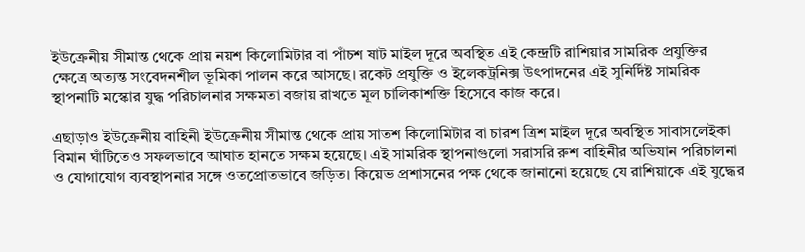ইউক্রেনীয় সীমান্ত থেকে প্রায় নয়শ কিলোমিটার বা পাঁচশ ষাট মাইল দূরে অবস্থিত এই কেন্দ্রটি রাশিয়ার সামরিক প্রযুক্তির ক্ষেত্রে অত্যন্ত সংবেদনশীল ভূমিকা পালন করে আসছে। রকেট প্রযুক্তি ও ইলেকট্রনিক্স উৎপাদনের এই সুনির্দিষ্ট সামরিক স্থাপনাটি মস্কোর যুদ্ধ পরিচালনার সক্ষমতা বজায় রাখতে মূল চালিকাশক্তি হিসেবে কাজ করে।

এছাড়াও ইউক্রেনীয় বাহিনী ইউক্রেনীয় সীমান্ত থেকে প্রায় সাতশ কিলোমিটার বা চারশ ত্রিশ মাইল দূরে অবস্থিত সাবাসলেইকা বিমান ঘাঁটিতেও সফলভাবে আঘাত হানতে সক্ষম হয়েছে। এই সামরিক স্থাপনাগুলো সরাসরি রুশ বাহিনীর অভিযান পরিচালনা ও যোগাযোগ ব্যবস্থাপনার সঙ্গে ওতপ্রোতভাবে জড়িত। কিয়েভ প্রশাসনের পক্ষ থেকে জানানো হয়েছে যে রাশিয়াকে এই যুদ্ধের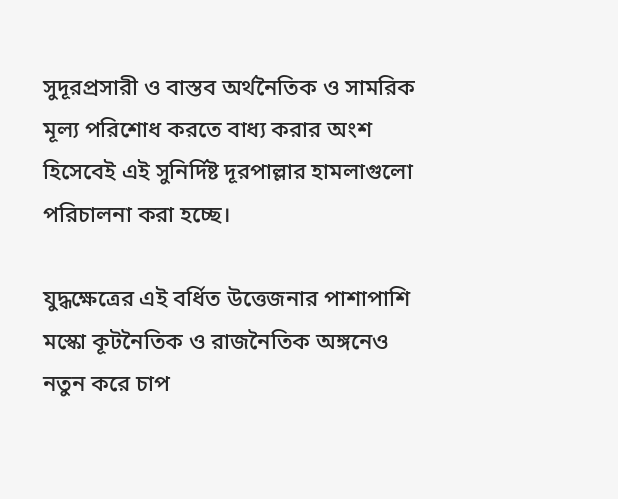সুদূরপ্রসারী ও বাস্তব অর্থনৈতিক ও সামরিক মূল্য পরিশোধ করতে বাধ্য করার অংশ হিসেবেই এই সুনির্দিষ্ট দূরপাল্লার হামলাগুলো পরিচালনা করা হচ্ছে।

যুদ্ধক্ষেত্রের এই বর্ধিত উত্তেজনার পাশাপাশি মস্কো কূটনৈতিক ও রাজনৈতিক অঙ্গনেও নতুন করে চাপ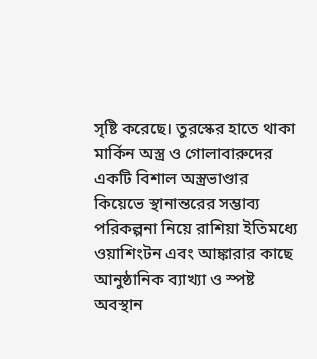সৃষ্টি করেছে। তুরস্কের হাতে থাকা মার্কিন অস্ত্র ও গোলাবারুদের একটি বিশাল অস্ত্রভাণ্ডার কিয়েভে স্থানান্তরের সম্ভাব্য পরিকল্পনা নিয়ে রাশিয়া ইতিমধ্যে ওয়াশিংটন এবং আঙ্কারার কাছে আনুষ্ঠানিক ব্যাখ্যা ও স্পষ্ট অবস্থান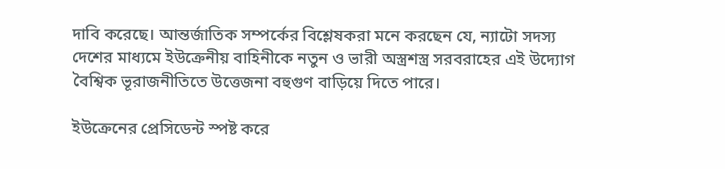দাবি করেছে। আন্তর্জাতিক সম্পর্কের বিশ্লেষকরা মনে করছেন যে, ন্যাটো সদস্য দেশের মাধ্যমে ইউক্রেনীয় বাহিনীকে নতুন ও ভারী অস্ত্রশস্ত্র সরবরাহের এই উদ্যোগ বৈশ্বিক ভূরাজনীতিতে উত্তেজনা বহুগুণ বাড়িয়ে দিতে পারে।

ইউক্রেনের প্রেসিডেন্ট স্পষ্ট করে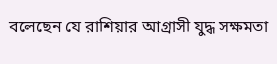বলেছেন যে রাশিয়ার আগ্রাসী যুদ্ধ সক্ষমতা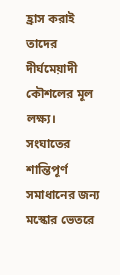হ্রাস করাই তাদের দীর্ঘমেয়াদী কৌশলের মূল লক্ষ্য। সংঘাতের শান্তিপূর্ণ সমাধানের জন্য মস্কোর ভেতরে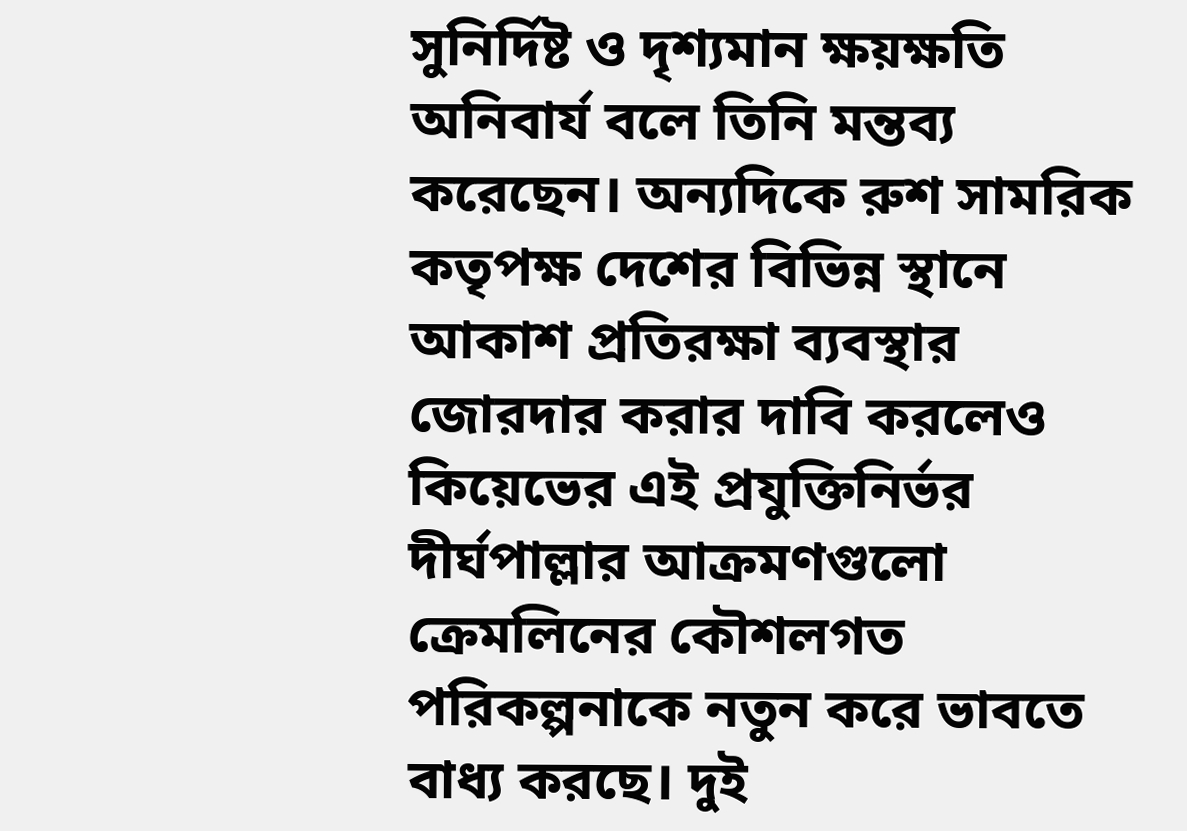সুনির্দিষ্ট ও দৃশ্যমান ক্ষয়ক্ষতি অনিবার্য বলে তিনি মন্তব্য করেছেন। অন্যদিকে রুশ সামরিক কতৃপক্ষ দেশের বিভিন্ন স্থানে আকাশ প্রতিরক্ষা ব্যবস্থার জোরদার করার দাবি করলেও কিয়েভের এই প্রযুক্তিনির্ভর দীর্ঘপাল্লার আক্রমণগুলো ক্রেমলিনের কৌশলগত পরিকল্পনাকে নতুন করে ভাবতে বাধ্য করছে। দুই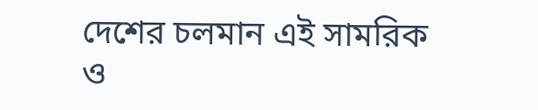দেশের চলমান এই সামরিক ও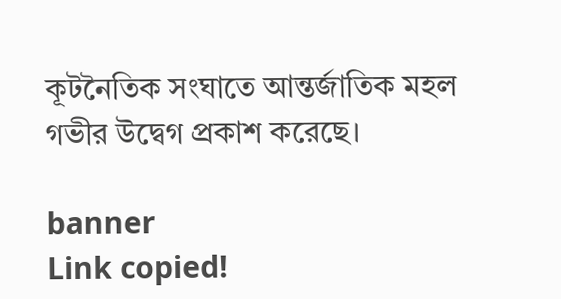কূটনৈতিক সংঘাতে আন্তর্জাতিক মহল গভীর উদ্বেগ প্রকাশ করেছে।

banner
Link copied!